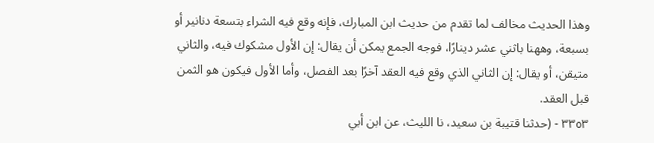وهذا الحديث مخالف لما تقدم من حديث ابن المبارك، فإنه وقع فيه الشراء بتسعة دنانير أو بسبعة، وههنا باثني عشر دينارًا، فوجه الجمع يمكن أن يقال: إن الأول مشكوك فيه، والثاني متيقن، أو يقال: إن الثاني الذي وقع فيه العقد آخرًا بعد الفصل، وأما الأول فيكون هو الثمن قبل العقد.
٣٣٥٣ - (حدثنا قتيبة بن سعيد، نا الليث، عن ابن أبي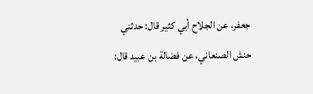جعفر، عن الجلاح أبي كثير قال: حدثني حنش الصنعاني، عن فضالة بن عبيد قال: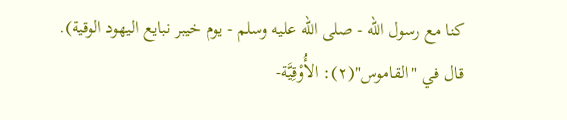كنا مع رسول الله - صلى الله عليه وسلم - يوم خيبر نبايع اليهود الوقية).
قال في "القاموس"(٢): الأُوْقِيَّة-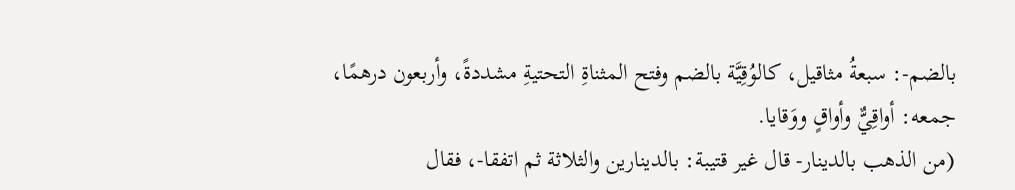بالضم-: سبعةُ مثاقيل، كالوُقِيَّة بالضم وفتح المثناةِ التحتيةِ مشددةً، وأربعون درهمًا، جمعه: أواقِيٌّ وأواقٍ ووَقايا.
(من الذهب بالدينار- قال غير قتيبة: بالدينارين والثلاثة ثم اتفقا-، فقال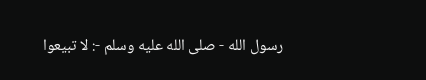رسول الله - صلى الله عليه وسلم -: لا تبيعوا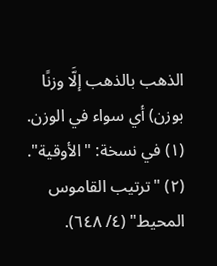الذهب بالذهب إلَّا وزنًا بوزن) أي سواء في الوزن.
(١) في نسخة: "الأوقية". (٢) "ترتيب القاموس المحيط" (٤/ ٦٤٨).